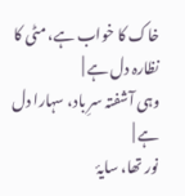خاک کا خواب ہے، مٹی کا نظارہ دل ہے |
وہی آشفتہ سرِ باد، سہارا دل ہے |
نور تھا، سایۂ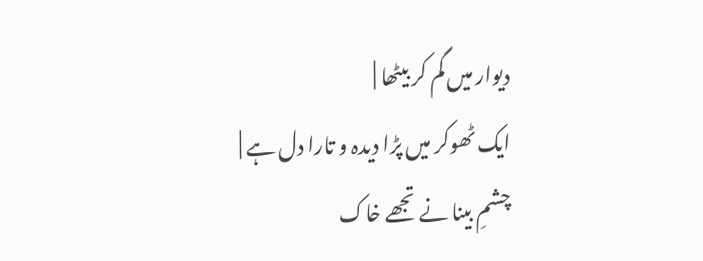دیوار میں گم کر بیٹھا |
ایک ٹھوکر میں پڑا دیدہ و تارا دل ہے |
چشمِ بینا نے تجھے خاک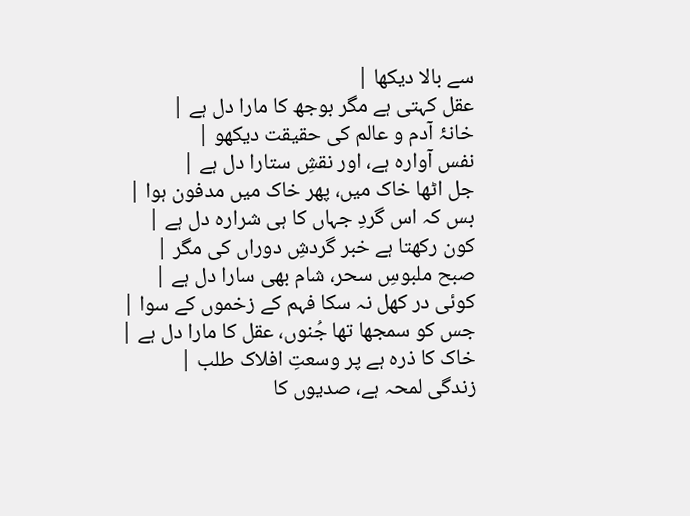سے بالا دیکھا |
عقل کہتی ہے مگر بوجھ کا مارا دل ہے |
خانۂ آدم و عالم کی حقیقت دیکھو |
نفس آوارہ ہے، اور نقشِ ستارا دل ہے |
جل اٹھا خاک میں، پھر خاک میں مدفون ہوا |
بس کہ اس گردِ جہاں کا ہی شرارہ دل ہے |
کون رکھتا ہے خبر گردشِ دوراں کی مگر |
صبح ملبوسِ سحر، شام بھی سارا دل ہے |
کوئی در کھل نہ سکا فہم کے زخموں کے سوا |
جس کو سمجھا تھا جُنوں، عقل کا مارا دل ہے |
خاک کا ذرہ ہے پر وسعتِ افلاک طلب |
زندگی لمحہ ہے، صدیوں کا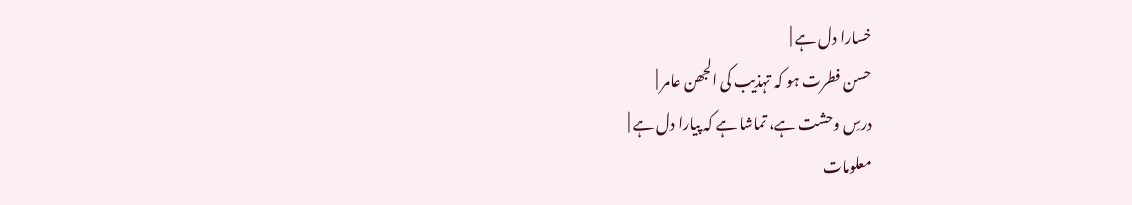خسارا دل ہے |
حسن فطرت ہو کہ تہذیب کی الجھن عامر |
درسِ وحشت ہے، تماشا ہے کہ پیارا دل ہے |
معلومات